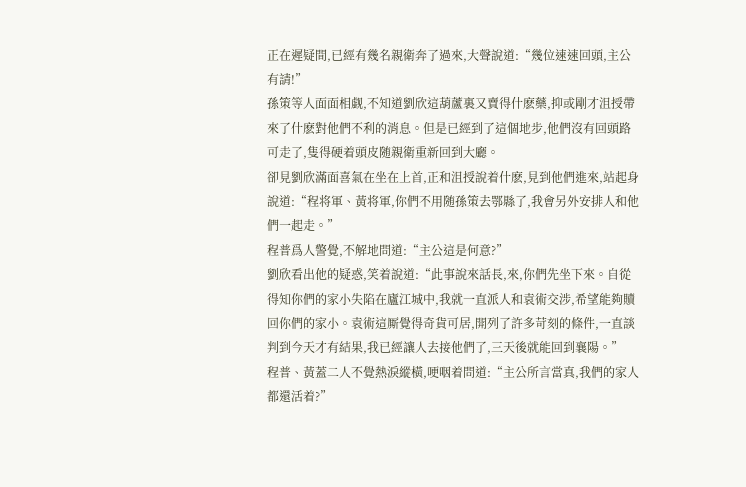正在遲疑間,已經有幾名親衛奔了過來,大聲說道:“幾位速速回頭,主公有請!”
孫策等人面面相觑,不知道劉欣這葫蘆裏又賣得什麽藥,抑或剛才沮授帶來了什麽對他們不利的消息。但是已經到了這個地步,他們沒有回頭路可走了,隻得硬着頭皮随親衛重新回到大廳。
卻見劉欣滿面喜氣在坐在上首,正和沮授說着什麽,見到他們進來,站起身說道:“程将軍、黃将軍,你們不用随孫策去鄂縣了,我會另外安排人和他們一起走。”
程普爲人警覺,不解地問道:“主公這是何意?”
劉欣看出他的疑惑,笑着說道:“此事說來話長,來,你們先坐下來。自從得知你們的家小失陷在廬江城中,我就一直派人和袁術交涉,希望能夠贖回你們的家小。袁術這厮覺得奇貨可居,開列了許多苛刻的條件,一直談判到今天才有結果,我已經讓人去接他們了,三天後就能回到襄陽。”
程普、黃蓋二人不覺熱淚縱橫,哽咽着問道:“主公所言當真,我們的家人都還活着?”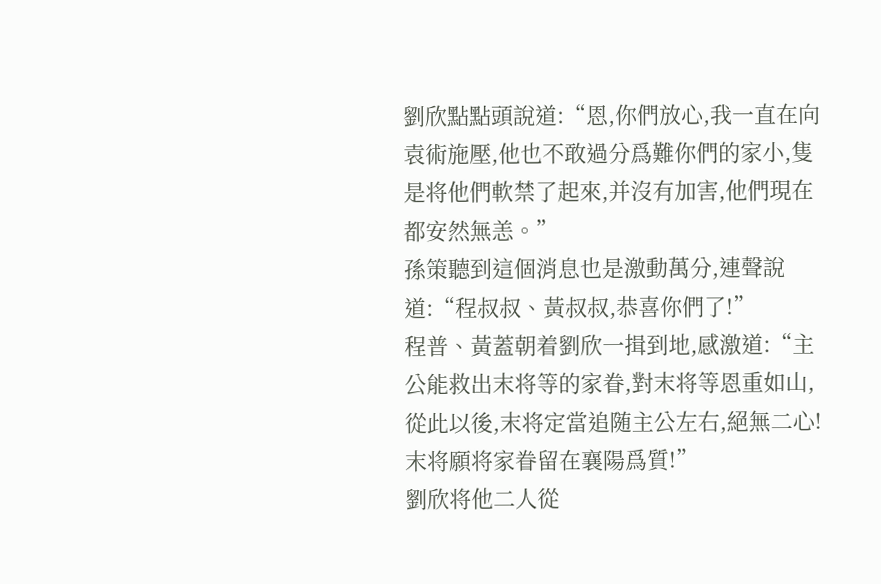劉欣點點頭說道:“恩,你們放心,我一直在向袁術施壓,他也不敢過分爲難你們的家小,隻是将他們軟禁了起來,并沒有加害,他們現在都安然無恙。”
孫策聽到這個消息也是激動萬分,連聲說道:“程叔叔、黃叔叔,恭喜你們了!”
程普、黃蓋朝着劉欣一揖到地,感激道:“主公能救出末将等的家眷,對末将等恩重如山,從此以後,末将定當追随主公左右,絕無二心!末将願将家眷留在襄陽爲質!”
劉欣将他二人從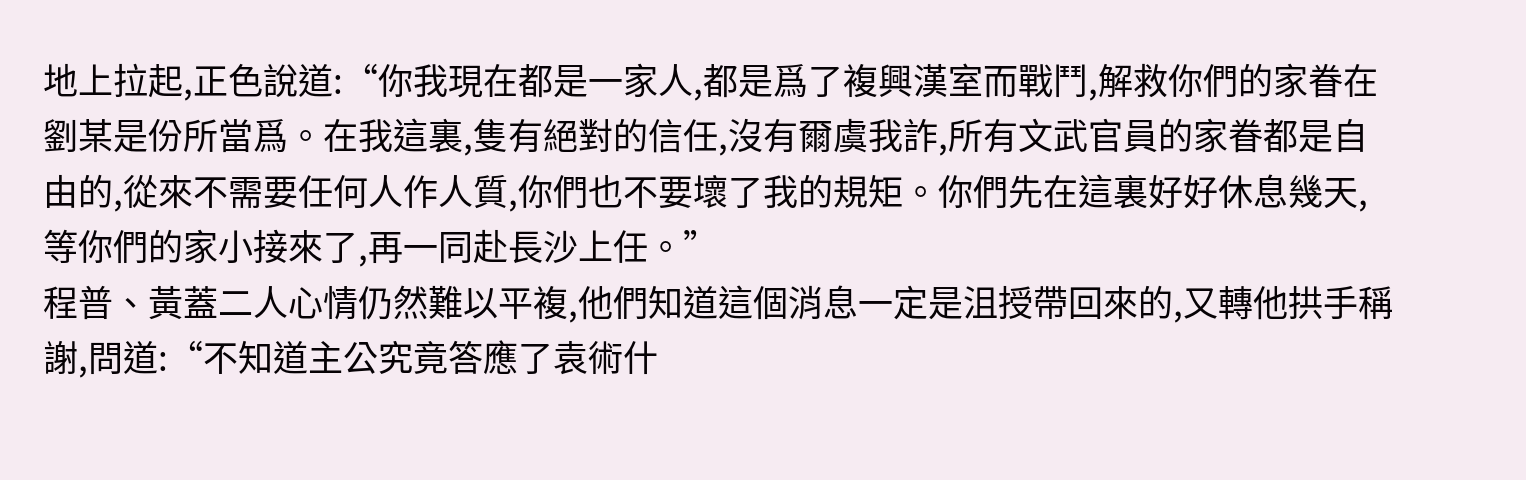地上拉起,正色說道:“你我現在都是一家人,都是爲了複興漢室而戰鬥,解救你們的家眷在劉某是份所當爲。在我這裏,隻有絕對的信任,沒有爾虞我詐,所有文武官員的家眷都是自由的,從來不需要任何人作人質,你們也不要壞了我的規矩。你們先在這裏好好休息幾天,等你們的家小接來了,再一同赴長沙上任。”
程普、黃蓋二人心情仍然難以平複,他們知道這個消息一定是沮授帶回來的,又轉他拱手稱謝,問道:“不知道主公究竟答應了袁術什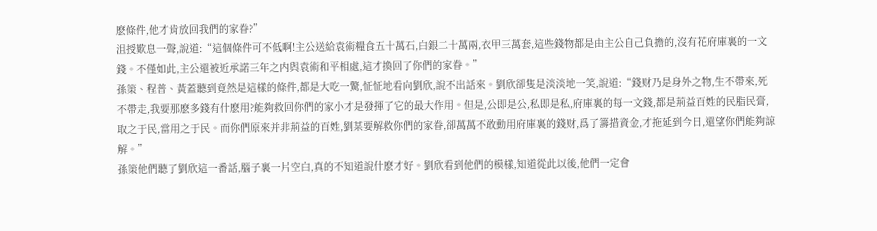麽條件,他才肯放回我們的家眷?”
沮授歎息一聲,說道:“這個條件可不低啊!主公送給袁術糧食五十萬石,白銀二十萬兩,衣甲三萬套,這些錢物都是由主公自己負擔的,沒有花府庫裏的一文錢。不僅如此,主公還被近承諾三年之内與袁術和平相處,這才換回了你們的家眷。”
孫策、程普、黃蓋聽到竟然是這樣的條件,都是大吃一驚,怔怔地看向劉欣,說不出話來。劉欣卻隻是淡淡地一笑,說道:“錢财乃是身外之物,生不帶來,死不帶走,我要那麽多錢有什麽用?能夠救回你們的家小才是發揮了它的最大作用。但是,公即是公,私即是私,府庫裏的每一文錢,都是荊益百姓的民脂民膏,取之于民,當用之于民。而你們原來并非荊益的百姓,劉某要解救你們的家眷,卻萬萬不敢動用府庫裏的錢财,爲了籌措資金,才拖延到今日,還望你們能夠諒解。”
孫策他們聽了劉欣這一番話,腦子裏一片空白,真的不知道說什麽才好。劉欣看到他們的模樣,知道從此以後,他們一定會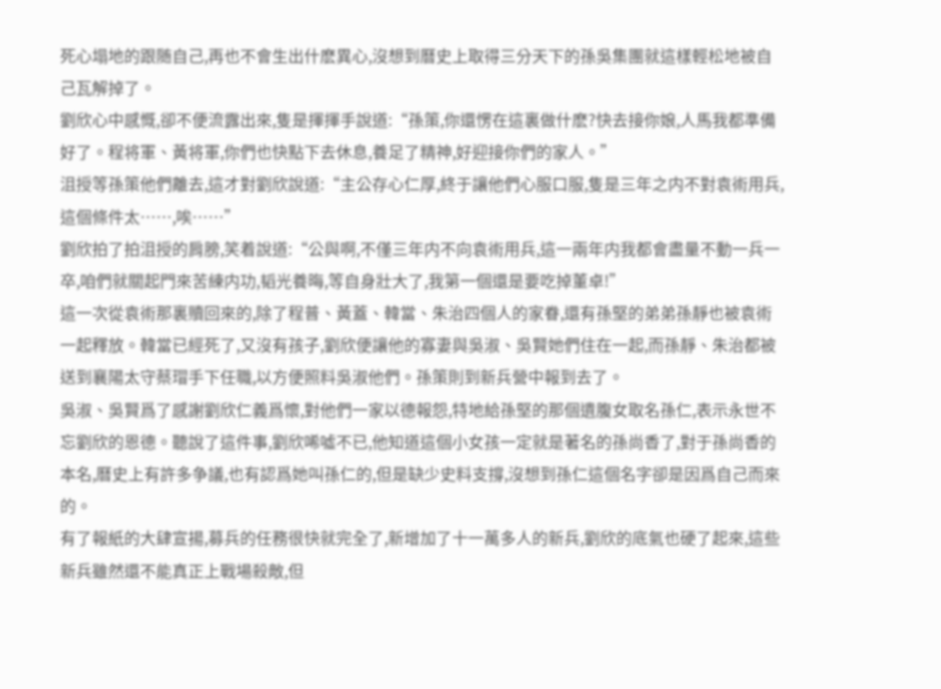死心塌地的跟随自己,再也不會生出什麽異心,沒想到曆史上取得三分天下的孫吳集團就這樣輕松地被自己瓦解掉了。
劉欣心中感慨,卻不便流露出來,隻是揮揮手說道:“孫策,你還愣在這裏做什麽?快去接你娘,人馬我都準備好了。程将軍、黃将軍,你們也快點下去休息,養足了精神,好迎接你們的家人。”
沮授等孫策他們離去,這才對劉欣說道:“主公存心仁厚,終于讓他們心服口服,隻是三年之内不對袁術用兵,這個條件太……,唉……”
劉欣拍了拍沮授的肩膀,笑着說道:“公與啊,不僅三年内不向袁術用兵,這一兩年内我都會盡量不動一兵一卒,咱們就關起門來苦練内功,韬光養晦,等自身壯大了,我第一個還是要吃掉董卓!”
這一次從袁術那裏贖回來的,除了程普、黃蓋、韓當、朱治四個人的家眷,還有孫堅的弟弟孫靜也被袁術一起釋放。韓當已經死了,又沒有孩子,劉欣便讓他的寡妻與吳淑、吳賢她們住在一起,而孫靜、朱治都被送到襄陽太守蔡瑁手下任職,以方便照料吳淑他們。孫策則到新兵營中報到去了。
吳淑、吳賢爲了感謝劉欣仁義爲懷,對他們一家以德報怨,特地給孫堅的那個遺腹女取名孫仁,表示永世不忘劉欣的恩德。聽說了這件事,劉欣唏噓不已,他知道這個小女孩一定就是著名的孫尚香了,對于孫尚香的本名,曆史上有許多争議,也有認爲她叫孫仁的,但是缺少史料支撐,沒想到孫仁這個名字卻是因爲自己而來的。
有了報紙的大肆宣揚,募兵的任務很快就完全了,新增加了十一萬多人的新兵,劉欣的底氣也硬了起來,這些新兵雖然還不能真正上戰場殺敵,但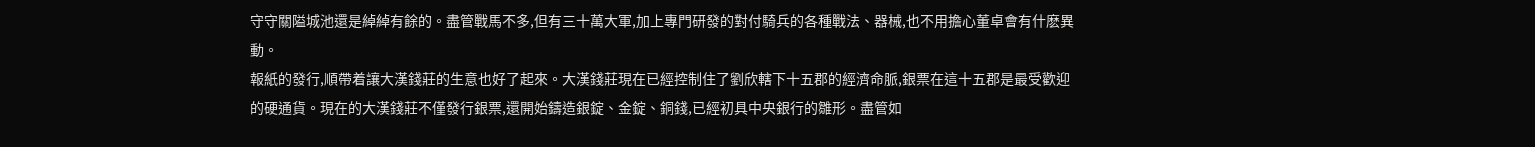守守關隘城池還是綽綽有餘的。盡管戰馬不多,但有三十萬大軍,加上專門研發的對付騎兵的各種戰法、器械,也不用擔心董卓會有什麽異動。
報紙的發行,順帶着讓大漢錢莊的生意也好了起來。大漢錢莊現在已經控制住了劉欣轄下十五郡的經濟命脈,銀票在這十五郡是最受歡迎的硬通貨。現在的大漢錢莊不僅發行銀票,還開始鑄造銀錠、金錠、銅錢,已經初具中央銀行的雛形。盡管如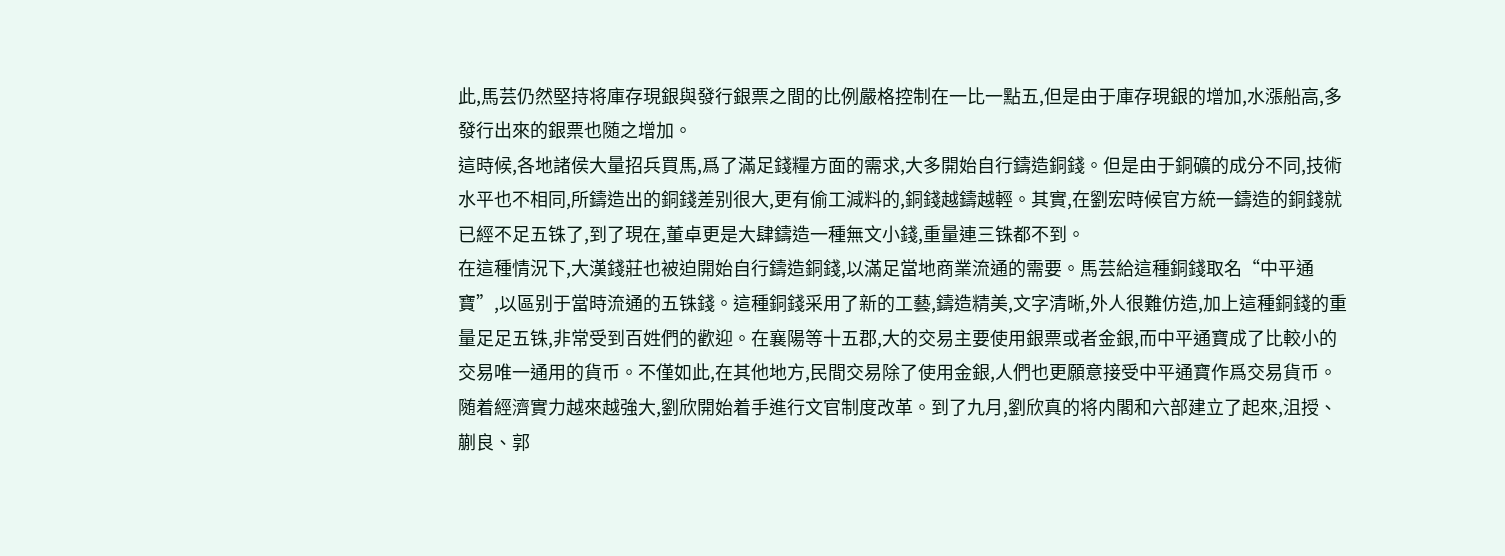此,馬芸仍然堅持将庫存現銀與發行銀票之間的比例嚴格控制在一比一點五,但是由于庫存現銀的增加,水漲船高,多發行出來的銀票也随之增加。
這時候,各地諸侯大量招兵買馬,爲了滿足錢糧方面的需求,大多開始自行鑄造銅錢。但是由于銅礦的成分不同,技術水平也不相同,所鑄造出的銅錢差别很大,更有偷工減料的,銅錢越鑄越輕。其實,在劉宏時候官方統一鑄造的銅錢就已經不足五铢了,到了現在,董卓更是大肆鑄造一種無文小錢,重量連三铢都不到。
在這種情況下,大漢錢莊也被迫開始自行鑄造銅錢,以滿足當地商業流通的需要。馬芸給這種銅錢取名“中平通寶”,以區别于當時流通的五铢錢。這種銅錢采用了新的工藝,鑄造精美,文字清晰,外人很難仿造,加上這種銅錢的重量足足五铢,非常受到百姓們的歡迎。在襄陽等十五郡,大的交易主要使用銀票或者金銀,而中平通寶成了比較小的交易唯一通用的貨币。不僅如此,在其他地方,民間交易除了使用金銀,人們也更願意接受中平通寶作爲交易貨币。
随着經濟實力越來越強大,劉欣開始着手進行文官制度改革。到了九月,劉欣真的将内閣和六部建立了起來,沮授、蒯良、郭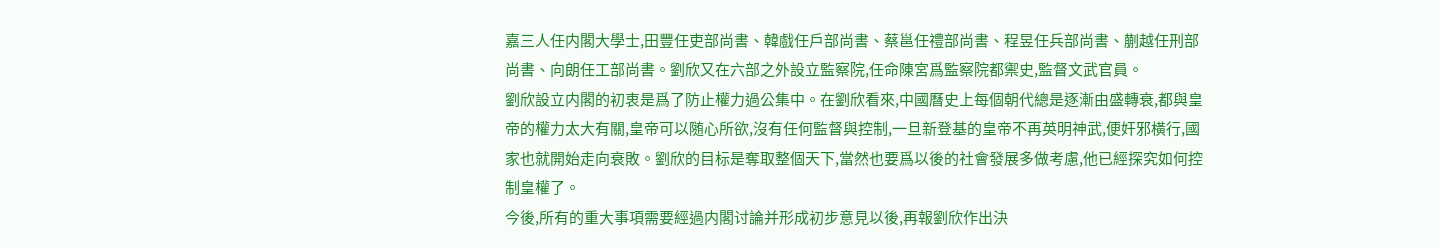嘉三人任内閣大學士,田豐任吏部尚書、韓戲任戶部尚書、蔡邕任禮部尚書、程昱任兵部尚書、蒯越任刑部尚書、向朗任工部尚書。劉欣又在六部之外設立監察院,任命陳宮爲監察院都禦史,監督文武官員。
劉欣設立内閣的初衷是爲了防止權力過公集中。在劉欣看來,中國曆史上每個朝代總是逐漸由盛轉衰,都與皇帝的權力太大有關,皇帝可以随心所欲,沒有任何監督與控制,一旦新登基的皇帝不再英明神武,便奸邪橫行,國家也就開始走向衰敗。劉欣的目标是奪取整個天下,當然也要爲以後的社會發展多做考慮,他已經探究如何控制皇權了。
今後,所有的重大事項需要經過内閣讨論并形成初步意見以後,再報劉欣作出決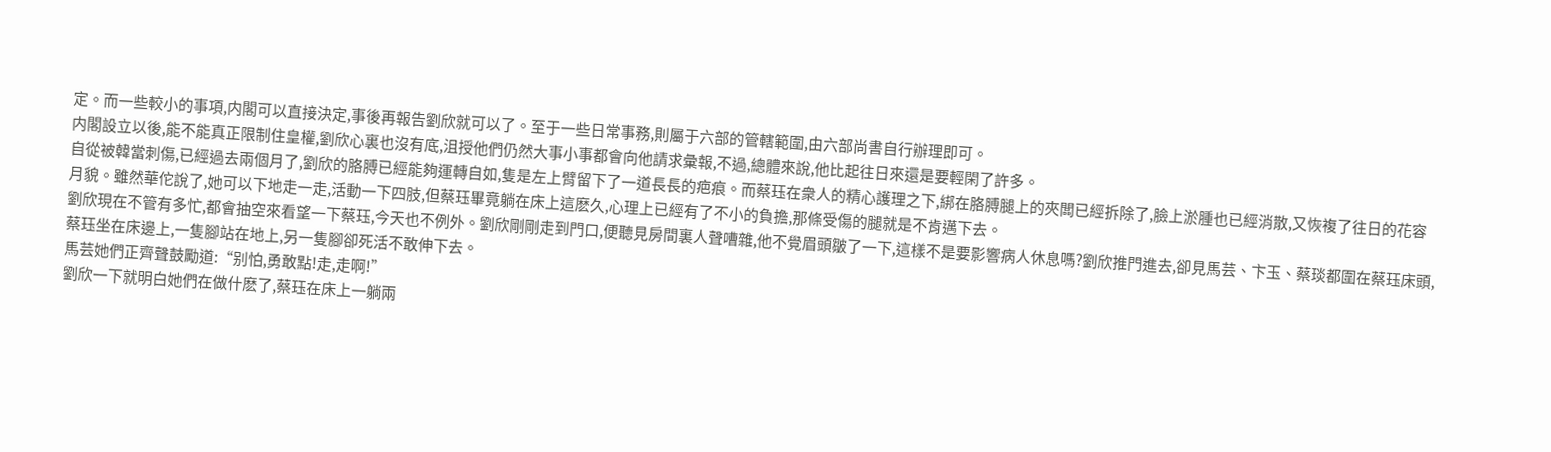定。而一些較小的事項,内閣可以直接決定,事後再報告劉欣就可以了。至于一些日常事務,則屬于六部的管轄範圍,由六部尚書自行辦理即可。
内閣設立以後,能不能真正限制住皇權,劉欣心裏也沒有底,沮授他們仍然大事小事都會向他請求彙報,不過,總體來說,他比起往日來還是要輕閑了許多。
自從被韓當刺傷,已經過去兩個月了,劉欣的胳膊已經能夠運轉自如,隻是左上臂留下了一道長長的疤痕。而蔡珏在衆人的精心護理之下,綁在胳膊腿上的夾闆已經拆除了,臉上淤腫也已經消散,又恢複了往日的花容月貌。雖然華佗說了,她可以下地走一走,活動一下四肢,但蔡珏畢竟躺在床上這麽久,心理上已經有了不小的負擔,那條受傷的腿就是不肯邁下去。
劉欣現在不管有多忙,都會抽空來看望一下蔡珏,今天也不例外。劉欣剛剛走到門口,便聽見房間裏人聲嘈雜,他不覺眉頭皺了一下,這樣不是要影響病人休息嗎?劉欣推門進去,卻見馬芸、卞玉、蔡琰都圍在蔡珏床頭,蔡珏坐在床邊上,一隻腳站在地上,另一隻腳卻死活不敢伸下去。
馬芸她們正齊聲鼓勵道:“别怕,勇敢點!走,走啊!”
劉欣一下就明白她們在做什麽了,蔡珏在床上一躺兩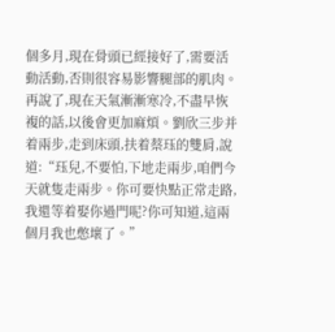個多月,現在骨頭已經接好了,需要活動活動,否則很容易影響腿部的肌肉。再說了,現在天氣漸漸寒冷,不盡早恢複的話,以後會更加麻煩。劉欣三步并着兩步,走到床頭,扶着蔡珏的雙肩,說道:“珏兒,不要怕,下地走兩步,咱們今天就隻走兩步。你可要快點正常走路,我還等着娶你過門呢?你可知道,這兩個月我也憋壞了。”